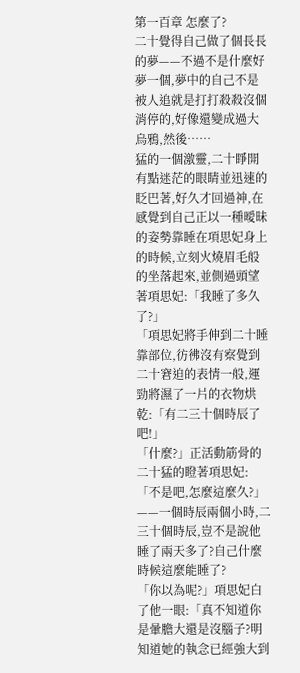第一百章 怎麼了?
二十覺得自己做了個長長的夢——不過不是什麼好夢一個,夢中的自己不是被人追就是打打殺殺沒個消停的,好像還變成過大烏鴉,然後……
猛的一個激靈,二十睜開有點迷茫的眼睛並迅速的眨巴著,好久才回過神,在感覺到自己正以一種曖昧的姿勢靠睡在項思妃身上的時候,立刻火燒眉毛般的坐落起來,並側過頭望著項思妃:「我睡了多久了?」
「項思妃將手伸到二十睡靠部位,彷彿沒有察覺到二十窘迫的表情一般,運勁將濕了一片的衣物烘乾:「有二三十個時辰了吧!」
「什麼?」正活動筋骨的二十猛的瞪著項思妃:「不是吧,怎麼這麼久?」
——一個時辰兩個小時,二三十個時辰,豈不是說他睡了兩天多了?自己什麼時候這麼能睡了?
「你以為呢?」項思妃白了他一眼:「真不知道你是暈膽大還是沒腦子?明知道她的執念已經強大到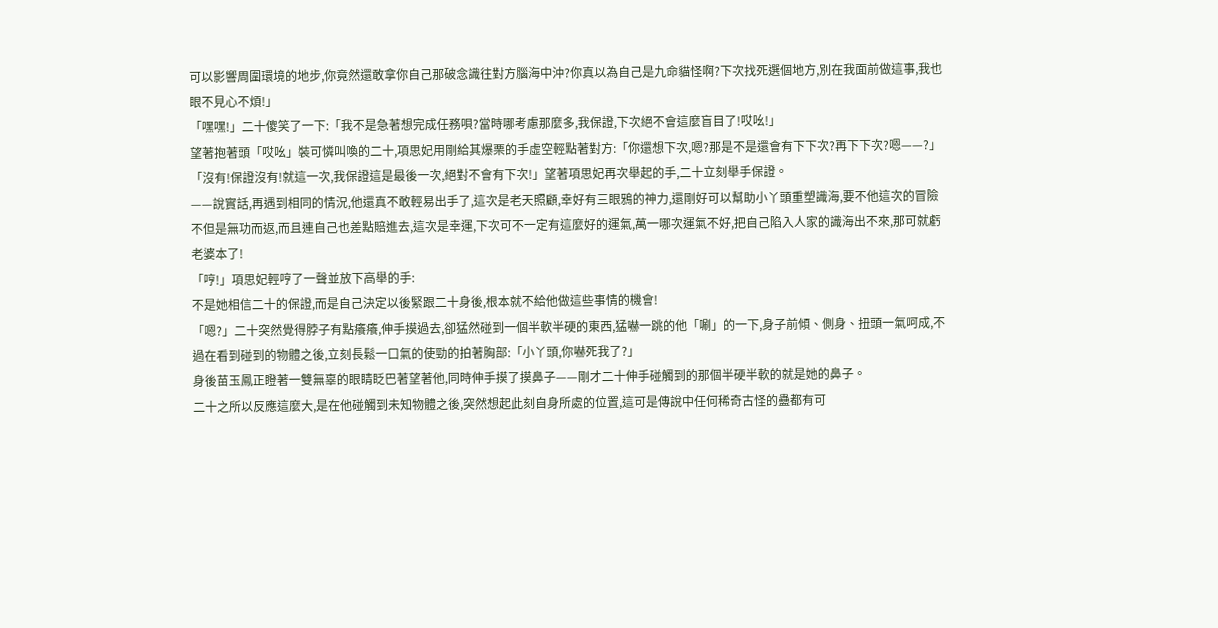可以影響周圍環境的地步,你竟然還敢拿你自己那破念識往對方腦海中沖?你真以為自己是九命貓怪啊?下次找死選個地方,別在我面前做這事,我也眼不見心不煩!」
「嘿嘿!」二十傻笑了一下:「我不是急著想完成任務唄?當時哪考慮那麼多,我保證,下次絕不會這麼盲目了!哎吆!」
望著抱著頭「哎吆」裝可憐叫喚的二十,項思妃用剛給其爆栗的手虛空輕點著對方:「你還想下次,嗯?那是不是還會有下下次?再下下次?嗯——?」
「沒有!保證沒有!就這一次,我保證這是最後一次,絕對不會有下次!」望著項思妃再次舉起的手,二十立刻舉手保證。
——說實話,再遇到相同的情況,他還真不敢輕易出手了,這次是老天照顧,幸好有三眼鴉的神力,還剛好可以幫助小丫頭重塑識海,要不他這次的冒險不但是無功而返,而且連自己也差點賠進去,這次是幸運,下次可不一定有這麼好的運氣,萬一哪次運氣不好,把自己陷入人家的識海出不來,那可就虧老婆本了!
「哼!」項思妃輕哼了一聲並放下高舉的手:
不是她相信二十的保證,而是自己決定以後緊跟二十身後,根本就不給他做這些事情的機會!
「嗯?」二十突然覺得脖子有點癢癢,伸手摸過去,卻猛然碰到一個半軟半硬的東西,猛嚇一跳的他「唰」的一下,身子前傾、側身、扭頭一氣呵成,不過在看到碰到的物體之後,立刻長鬆一口氣的使勁的拍著胸部:「小丫頭,你嚇死我了?」
身後苗玉鳳正瞪著一雙無辜的眼睛眨巴著望著他,同時伸手摸了摸鼻子——剛才二十伸手碰觸到的那個半硬半軟的就是她的鼻子。
二十之所以反應這麼大,是在他碰觸到未知物體之後,突然想起此刻自身所處的位置,這可是傳說中任何稀奇古怪的蠱都有可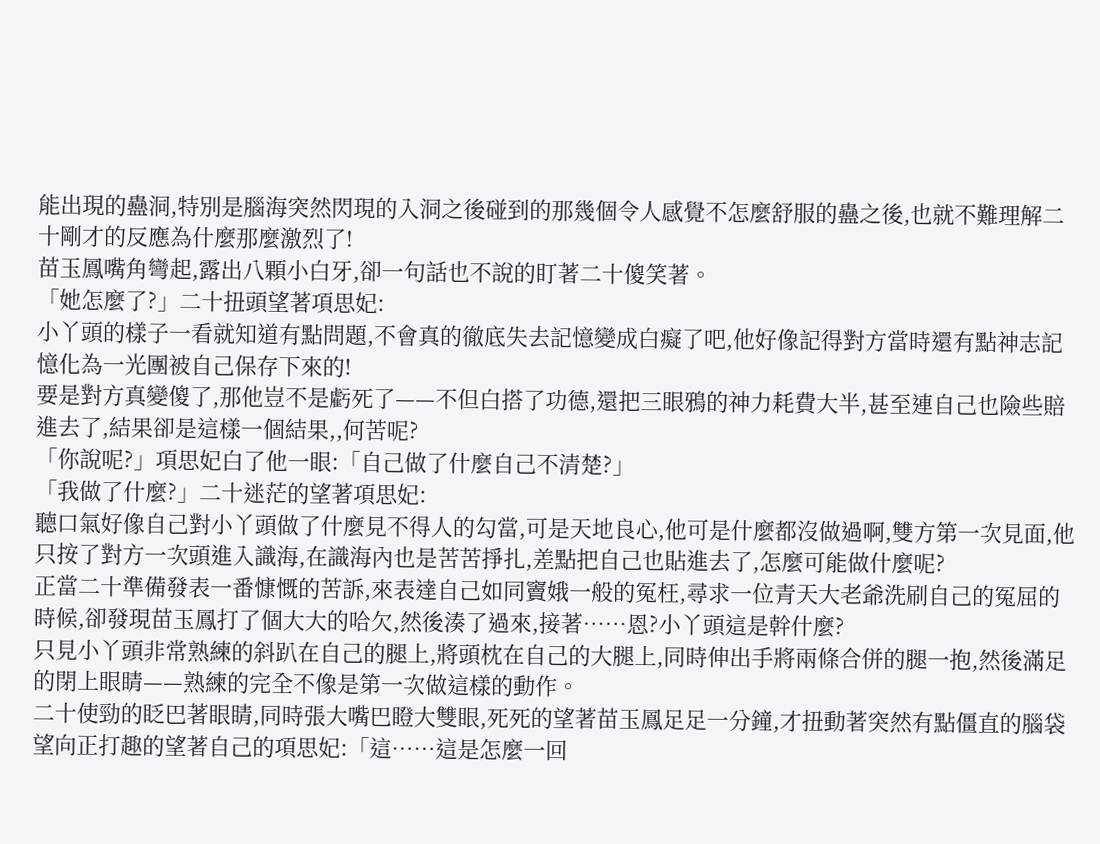能出現的蠱洞,特別是腦海突然閃現的入洞之後碰到的那幾個令人感覺不怎麼舒服的蠱之後,也就不難理解二十剛才的反應為什麼那麼激烈了!
苗玉鳳嘴角彎起,露出八顆小白牙,卻一句話也不說的盯著二十傻笑著。
「她怎麼了?」二十扭頭望著項思妃:
小丫頭的樣子一看就知道有點問題,不會真的徹底失去記憶變成白癡了吧,他好像記得對方當時還有點神志記憶化為一光團被自己保存下來的!
要是對方真變傻了,那他豈不是虧死了——不但白搭了功德,還把三眼鴉的神力耗費大半,甚至連自己也險些賠進去了,結果卻是這樣一個結果,,何苦呢?
「你說呢?」項思妃白了他一眼:「自己做了什麼自己不清楚?」
「我做了什麼?」二十迷茫的望著項思妃:
聽口氣好像自己對小丫頭做了什麼見不得人的勾當,可是天地良心,他可是什麼都沒做過啊,雙方第一次見面,他只按了對方一次頭進入識海,在識海內也是苦苦掙扎,差點把自己也貼進去了,怎麼可能做什麼呢?
正當二十準備發表一番慷慨的苦訴,來表達自己如同竇娥一般的冤枉,尋求一位青天大老爺洗刷自己的冤屈的時候,卻發現苗玉鳳打了個大大的哈欠,然後湊了過來,接著……恩?小丫頭這是幹什麼?
只見小丫頭非常熟練的斜趴在自己的腿上,將頭枕在自己的大腿上,同時伸出手將兩條合併的腿一抱,然後滿足的閉上眼睛——熟練的完全不像是第一次做這樣的動作。
二十使勁的眨巴著眼睛,同時張大嘴巴瞪大雙眼,死死的望著苗玉鳳足足一分鐘,才扭動著突然有點僵直的腦袋望向正打趣的望著自己的項思妃:「這……這是怎麼一回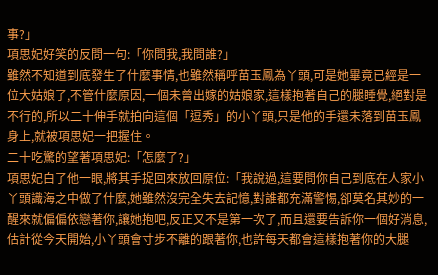事?」
項思妃好笑的反問一句:「你問我,我問誰?」
雖然不知道到底發生了什麼事情,也雖然稱呼苗玉鳳為丫頭,可是她畢竟已經是一位大姑娘了,不管什麼原因,一個未曾出嫁的姑娘家,這樣抱著自己的腿睡覺,絕對是不行的,所以二十伸手就拍向這個「逗秀」的小丫頭,只是他的手還未落到苗玉鳳身上,就被項思妃一把握住。
二十吃驚的望著項思妃:「怎麼了?」
項思妃白了他一眼,將其手捉回來放回原位:「我說過,這要問你自己到底在人家小丫頭識海之中做了什麼,她雖然沒完全失去記憶,對誰都充滿警惕,卻莫名其妙的一醒來就偏偏依戀著你,讓她抱吧,反正又不是第一次了,而且還要告訴你一個好消息,估計從今天開始,小丫頭會寸步不離的跟著你,也許每天都會這樣抱著你的大腿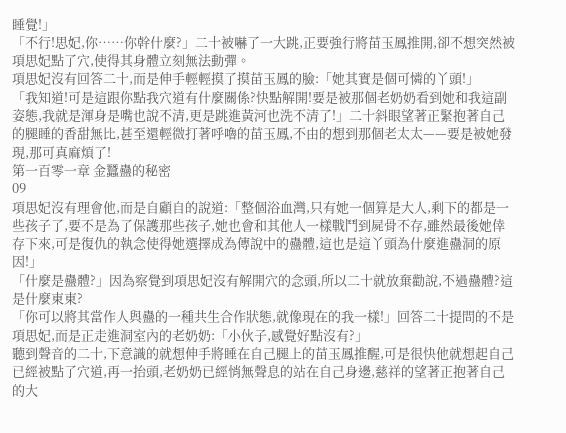睡覺!」
「不行!思妃,你……你幹什麼?」二十被嚇了一大跳,正要強行將苗玉鳳推開,卻不想突然被項思妃點了穴,使得其身體立刻無法動彈。
項思妃沒有回答二十,而是伸手輕輕摸了摸苗玉鳳的臉:「她其實是個可憐的丫頭!」
「我知道!可是這跟你點我穴道有什麼關係?快點解開!要是被那個老奶奶看到她和我這副姿態,我就是渾身是嘴也說不清,更是跳進黃河也洗不清了!」二十斜眼望著正緊抱著自己的腿睡的香甜無比,甚至還輕微打著呼嚕的苗玉鳳,不由的想到那個老太太——要是被她發現,那可真麻煩了!
第一百零一章 金蠶蠱的秘密
09
項思妃沒有理會他,而是自顧自的說道:「整個浴血灣,只有她一個算是大人,剩下的都是一些孩子了,要不是為了保護那些孩子,她也會和其他人一樣戰鬥到屍骨不存,雖然最後她倖存下來,可是復仇的執念使得她選擇成為傳說中的蠱體,這也是這丫頭為什麼進蠱洞的原因!」
「什麼是蠱體?」因為察覺到項思妃沒有解開穴的念頭,所以二十就放棄勸說,不過蠱體?這是什麼東東?
「你可以將其當作人與蠱的一種共生合作狀態,就像現在的我一樣!」回答二十提問的不是項思妃,而是正走進洞室內的老奶奶:「小伙子,感覺好點沒有?」
聽到聲音的二十,下意識的就想伸手將睡在自己腿上的苗玉鳳推醒,可是很快他就想起自己已經被點了穴道,再一抬頭,老奶奶已經悄無聲息的站在自己身邊,慈祥的望著正抱著自己的大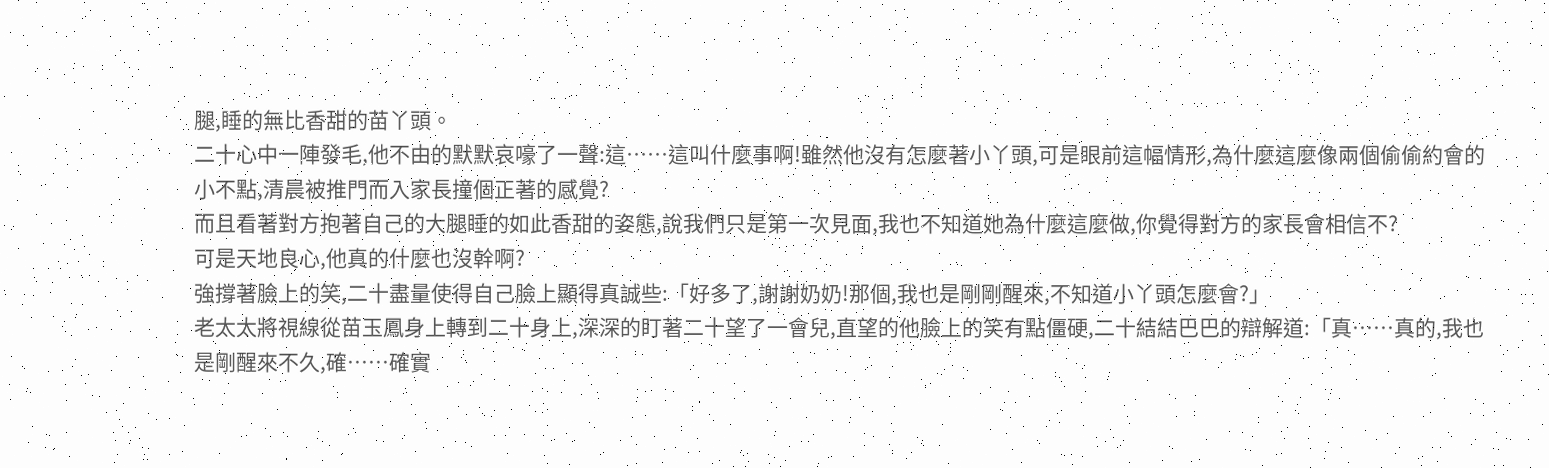腿,睡的無比香甜的苗丫頭。
二十心中一陣發毛,他不由的默默哀嚎了一聲:這……這叫什麼事啊!雖然他沒有怎麼著小丫頭,可是眼前這幅情形,為什麼這麼像兩個偷偷約會的小不點,清晨被推門而入家長撞個正著的感覺?
而且看著對方抱著自己的大腿睡的如此香甜的姿態,說我們只是第一次見面,我也不知道她為什麼這麼做,你覺得對方的家長會相信不?
可是天地良心,他真的什麼也沒幹啊?
強撐著臉上的笑,二十盡量使得自己臉上顯得真誠些:「好多了,謝謝奶奶!那個,我也是剛剛醒來,不知道小丫頭怎麼會?」
老太太將視線從苗玉鳳身上轉到二十身上,深深的盯著二十望了一會兒,直望的他臉上的笑有點僵硬,二十結結巴巴的辯解道:「真……真的,我也是剛醒來不久,確……確實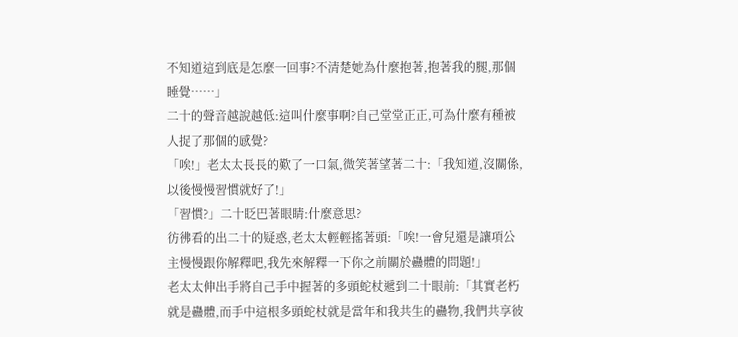不知道這到底是怎麼一回事?不清楚她為什麼抱著,抱著我的腿,那個睡覺……」
二十的聲音越說越低:這叫什麼事啊?自己堂堂正正,可為什麼有種被人捉了那個的感覺?
「唉!」老太太長長的歎了一口氣,微笑著望著二十:「我知道,沒關係,以後慢慢習慣就好了!」
「習慣?」二十眨巴著眼睛:什麼意思?
彷彿看的出二十的疑惑,老太太輕輕搖著頭:「唉!一會兒還是讓項公主慢慢跟你解釋吧,我先來解釋一下你之前關於蠱體的問題!」
老太太伸出手將自己手中握著的多頭蛇杖遞到二十眼前:「其實老朽就是蠱體,而手中這根多頭蛇杖就是當年和我共生的蠱物,我們共享彼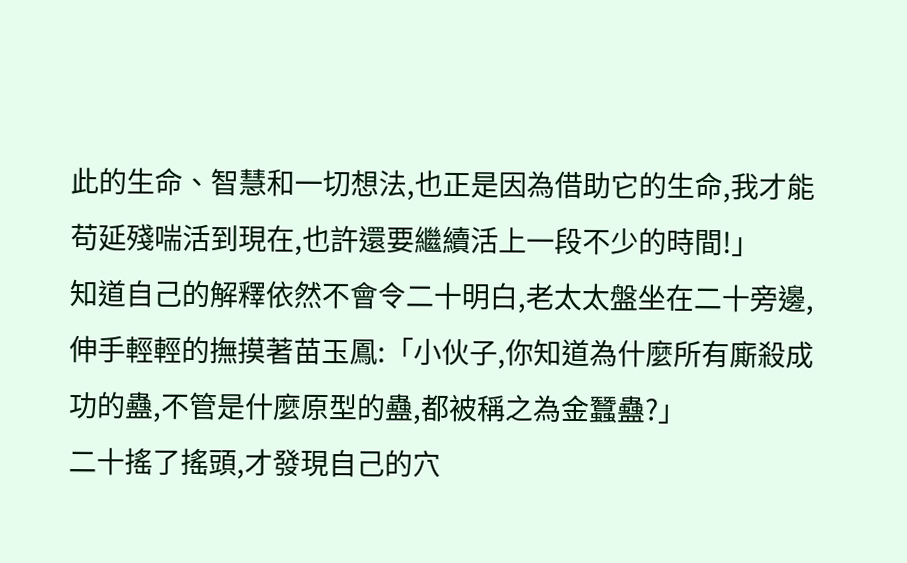此的生命、智慧和一切想法,也正是因為借助它的生命,我才能苟延殘喘活到現在,也許還要繼續活上一段不少的時間!」
知道自己的解釋依然不會令二十明白,老太太盤坐在二十旁邊,伸手輕輕的撫摸著苗玉鳳:「小伙子,你知道為什麼所有廝殺成功的蠱,不管是什麼原型的蠱,都被稱之為金蠶蠱?」
二十搖了搖頭,才發現自己的穴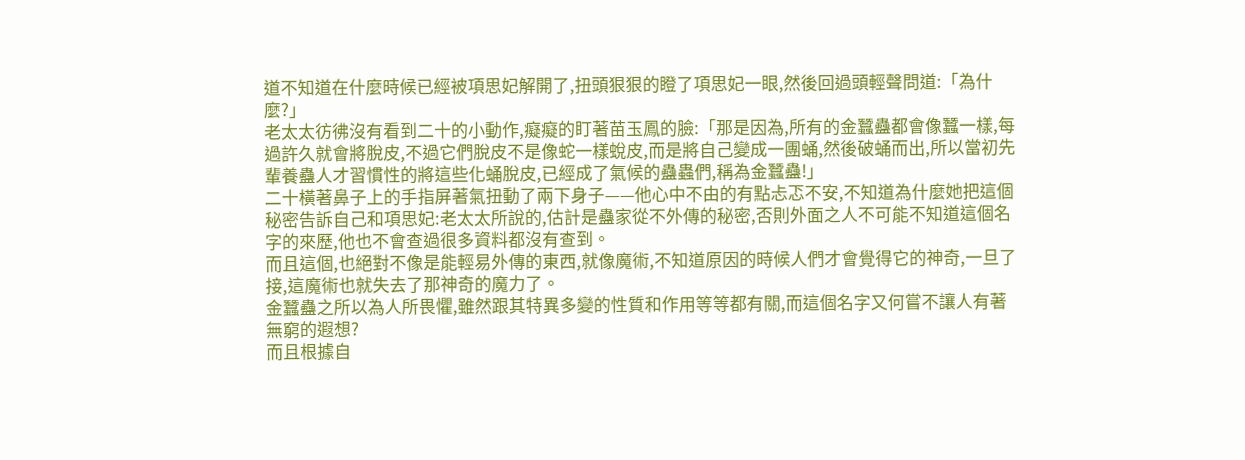道不知道在什麼時候已經被項思妃解開了,扭頭狠狠的瞪了項思妃一眼,然後回過頭輕聲問道:「為什麼?」
老太太彷彿沒有看到二十的小動作,癡癡的盯著苗玉鳳的臉:「那是因為,所有的金蠶蠱都會像蠶一樣,每過許久就會將脫皮,不過它們脫皮不是像蛇一樣蛻皮,而是將自己變成一團蛹,然後破蛹而出,所以當初先輩養蠱人才習慣性的將這些化蛹脫皮,已經成了氣候的蠱蟲們,稱為金蠶蠱!」
二十橫著鼻子上的手指屏著氣扭動了兩下身子——他心中不由的有點忐忑不安,不知道為什麼她把這個秘密告訴自己和項思妃:老太太所說的,估計是蠱家從不外傳的秘密,否則外面之人不可能不知道這個名字的來歷,他也不會查過很多資料都沒有查到。
而且這個,也絕對不像是能輕易外傳的東西,就像魔術,不知道原因的時候人們才會覺得它的神奇,一旦了接,這魔術也就失去了那神奇的魔力了。
金蠶蠱之所以為人所畏懼,雖然跟其特異多變的性質和作用等等都有關,而這個名字又何嘗不讓人有著無窮的遐想?
而且根據自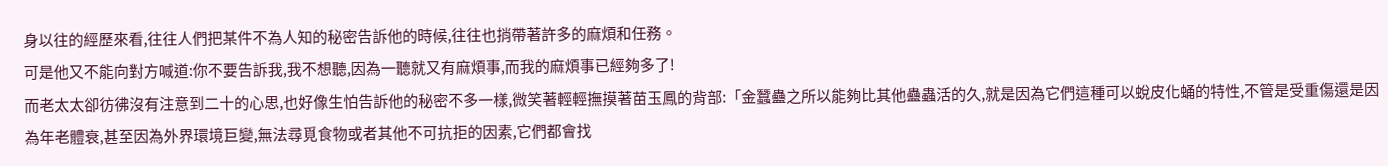身以往的經歷來看,往往人們把某件不為人知的秘密告訴他的時候,往往也捎帶著許多的麻煩和任務。
可是他又不能向對方喊道:你不要告訴我,我不想聽,因為一聽就又有麻煩事,而我的麻煩事已經夠多了!
而老太太卻彷彿沒有注意到二十的心思,也好像生怕告訴他的秘密不多一樣,微笑著輕輕撫摸著苗玉鳳的背部:「金蠶蠱之所以能夠比其他蠱蟲活的久,就是因為它們這種可以蛻皮化蛹的特性,不管是受重傷還是因為年老體衰,甚至因為外界環境巨變,無法尋覓食物或者其他不可抗拒的因素,它們都會找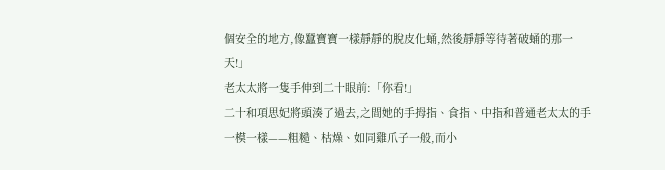個安全的地方,像蠶寶寶一樣靜靜的脫皮化蛹,然後靜靜等待著破蛹的那一天!」
老太太將一隻手伸到二十眼前:「你看!」
二十和項思妃將頭湊了過去,之間她的手拇指、食指、中指和普通老太太的手一模一樣——粗糙、枯燥、如同雞爪子一般,而小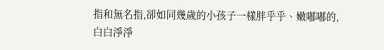指和無名指,卻如同幾歲的小孩子一樣胖乎乎、嫩嘟嘟的,白白淨淨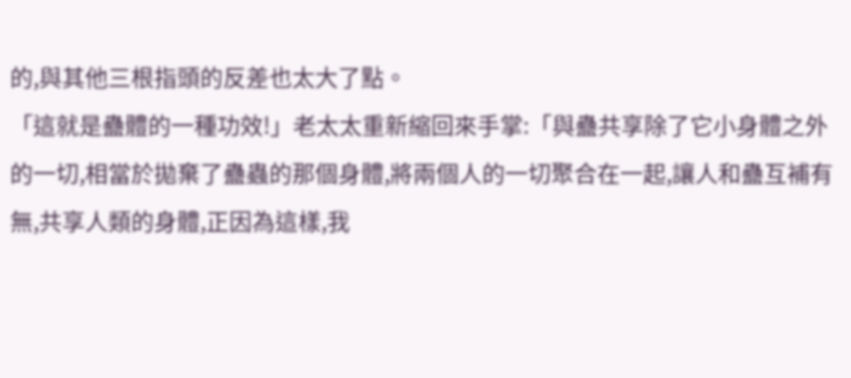的,與其他三根指頭的反差也太大了點。
「這就是蠱體的一種功效!」老太太重新縮回來手掌:「與蠱共享除了它小身體之外的一切,相當於拋棄了蠱蟲的那個身體,將兩個人的一切聚合在一起,讓人和蠱互補有無,共享人類的身體,正因為這樣,我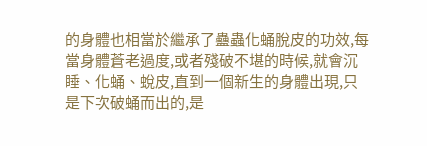的身體也相當於繼承了蠱蟲化蛹脫皮的功效,每當身體蒼老過度,或者殘破不堪的時候,就會沉睡、化蛹、蛻皮,直到一個新生的身體出現,只是下次破蛹而出的,是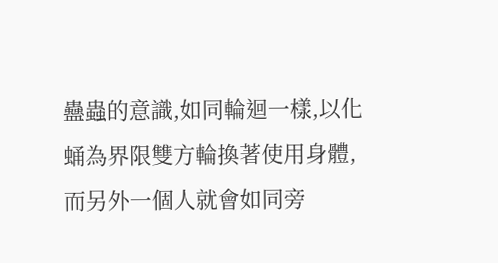蠱蟲的意識,如同輪迴一樣,以化蛹為界限雙方輪換著使用身體,而另外一個人就會如同旁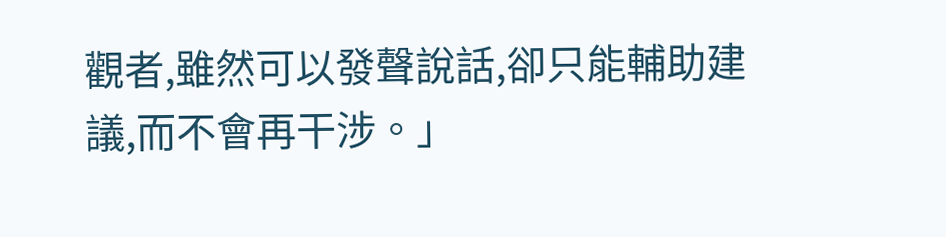觀者,雖然可以發聲說話,卻只能輔助建議,而不會再干涉。」